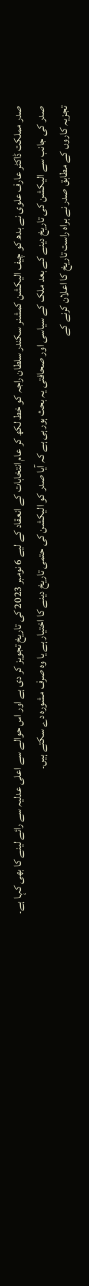صدر مملکت ڈاکٹر عارف علوی نے بدھ کو چيف الیکشن کمشنر سکندر سلطان راجہ کو خط لکھ کر عام انتخابات کے انعقاد کے لیے 6 نومبر 2023 کی تاریخ تجویز کر دی ہے اور اس حوالے سے اعلی عدلیہ سے رائے لینے کا بھی کہا ہے۔
صدر کی جانب سے الیکشن کی تاریخ دینے کے بعد ملک کے سیاسی اور صحافتی یہ بحث ہورہی ہے کہ آیا صدر کو الیکشن کی حتمی تاریخ دینے کا اختیار ہے یا وہ صرف مشورہ دے سکتے ہیں۔
تجزیہ کاروں کے مطابق صدر نے براہ راست تاریخ کا اعلان کرنے کے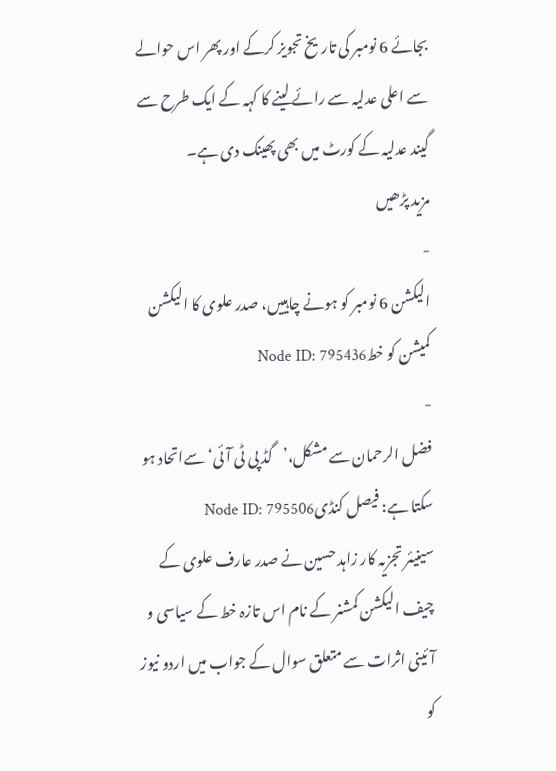بجائے 6 نومبر کی تاریخ تجویز کرکے اور پھر اس حوالے سے اعلی عدلیہ سے رائے لینے کا کہہ کے ایک طرح سے گیند عدلیہ کے کورٹ میں بھی پھینک دی ہے۔
مزید پڑھیں
-
الیکشن 6 نومبر کو ہونے چاہییں، صدر علوی کا الیکشن کمیشن کو خطNode ID: 795436
-
فضل الرحمان سے مشکل،’گڈ پی ٹی آئی‘سےاتحاد ہو سکتا ہے: فیصل کنڈیNode ID: 795506
سینیئر تجزیہ کار زاہد حسین نے صدر عارف علوی کے چیف الیکشن کمشنر کے نام اس تازہ خط کے سیاسی و آئینی اثرات سے متعلق سوال کے جواب میں اردو نیوز کو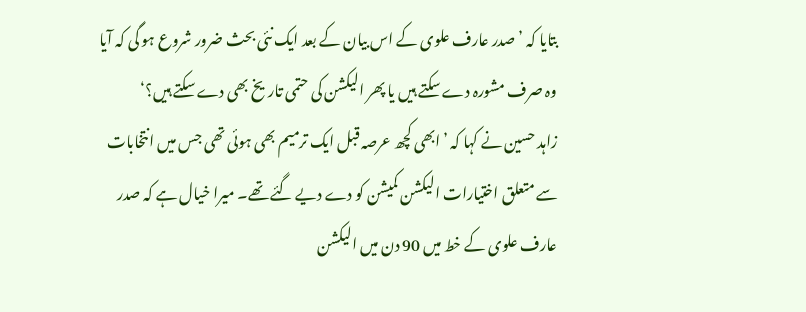بتایا کہ ’صدر عارف علوی کے اس بیان کے بعد ایک نئی بحث ضرور شروع ہو گی کہ آیا وہ صرف مشورہ دے سکتے ہیں یا پھر الیکشن کی حتمی تاریخ بھی دے سکتے ہیں؟‘
زاہد حسین نے کہا کہ ’ابھی کچھ عرصہ قبل ایک ترمیم بھی ہوئی تھی جس میں انتخابات سے متعلق اختیارات الیکشن کمیشن کو دے دیے گئے تھے۔ میرا خیال ہے کہ صدر عارف علوی کے خط میں 90 دن میں الیکشن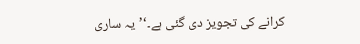کرانے کی تجویز دی گئی ہے۔‘’یہ ساری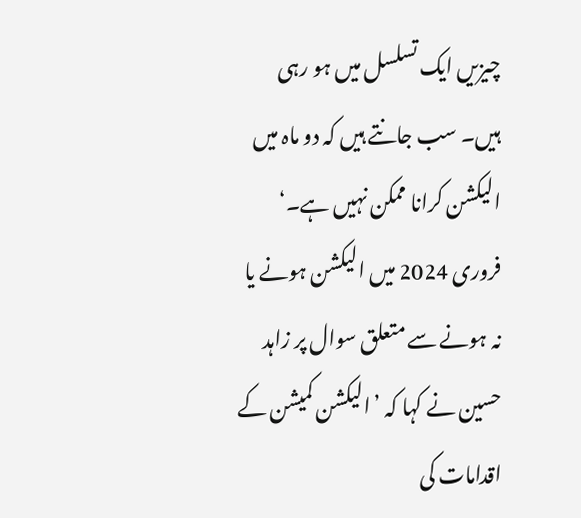چیزیں ایک تسلسل میں ہو رہی ہیں۔ سب جانتے ہیں کہ دو ماہ میں الیکشن کرانا ممکن نہیں ہے۔‘
فروری 2024 میں الیکشن ہونے یا نہ ہونے سے متعلق سوال پر زاہد حسین نے کہا کہ ’الیکشن کمیشن کے اقدامات کی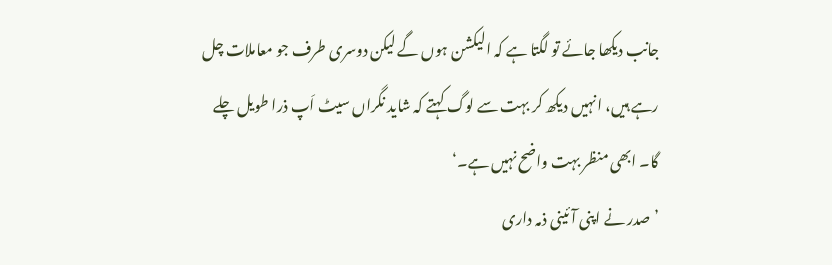جانب دیکھا جائے تو لگتا ہے کہ الیکشن ہوں گے لیکن دوسری طرف جو معاملات چل رہے ہیں، انہیں دیکھ کر بہت سے لوگ کہتے کہ شاید نگراں سیٹ اَپ ذرا طویل چلے گا۔ ابھی منظر بہت واضح نہیں ہے۔‘
’صدر نے اپنی آئینی ذمہ داری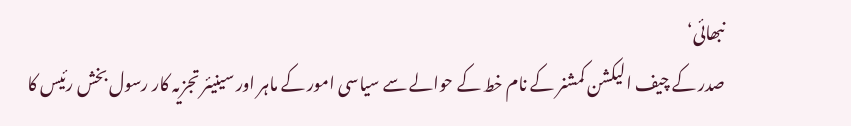نبھائی‘
صدر کے چیف الیکشن کمشنر کے نام خط کے حوالے سے سیاسی امور کے ماہر اور سینیئر تجزیہ کار رسول بخش رئیس کا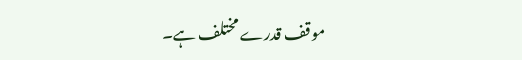موقف قدرے مختلف ہے۔